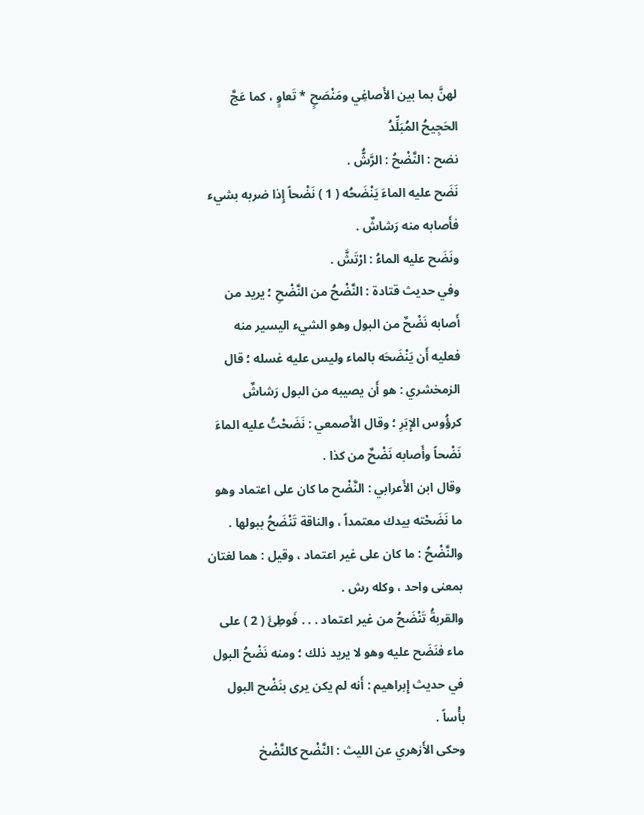لهنَّ بما بين الأَصاغِي ومَنْصَحٍ * تَعاوٍ ، كما عَجَّ الحَجِيحُ المُبَلِّدُ
نضح : النَّضْحُ : الرَّشُّ .
نَضَح عليه الماءَ يَنْضَحُه ( 1 ) نَضْحاً إِذا ضربه بشيء فأَصابه منه رَشاشٌ .
ونَضَح عليه الماءُ : ارْتَشَّ .
وفي حديث قتادة : النَّضْحُ من النَّضْحِ ؛ يريد من أَصابه نَضْحٌ من البول وهو الشيء اليسير منه فعليه أَن يَنْضَحَه بالماء وليس عليه غسله ؛ قال الزمخشري : هو أَن يصيبه من البول رَشاشٌ كرؤُوس الإِبَرِ ؛ وقال الأَصمعي : نَضَحْتُ عليه الماءَ نَضْحاً وأَصابه نَضْحٌ من كذا .
وقال ابن الأَعرابي : النَّضْح ما كان على اعتماد وهو ما نَضَحْته بيدك معتمداً ، والناقة تَنْضَحُ ببولها .
والنَّضْحُ : ما كان على غير اعتماد ، وقيل : هما لغتان بمعنى واحد ، وكله رش .
والقربةُ تَنْضَحُ من غير اعتماد . . . فَوطِئَ ( 2 ) على ماء فنَضَح عليه وهو لا يريد ذلك ؛ ومنه نَضْحُ البول في حديث إِبراهيم : أَنه لم يكن يرى بنَضْح البول بأْساً .
وحكى الأَزهري عن الليث : النَّضْح كالنَّضْخ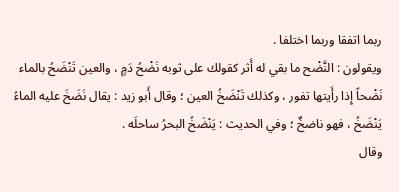ربما اتفقا وربما اختلفا .
ويقولون : النَّضْح ما بقي له أَثر كقولك على ثوبه نَضْحُ دَمٍ ، والعين تَنْضَحُ بالماء نَضْحاً إِذا رأَيتها تفور ، وكذلك تَنْضَخُ العين ؛ وقال أَبو زيد : يقال نَضَخَ عليه الماءُ يَنْضَخُ ، فهو ناضخٌ ؛ وفي الحديث : يَنْضَخُ البحرُ ساحلَه .
وقال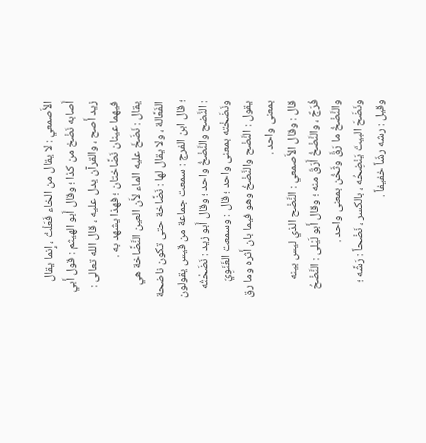الأَصمعي : لا يقال من الخاء فَعَلْتُ ، إِنما يقال أَصابه نَضْخ من كذا ؛ وقال أَبو الهيثم : قول أَبي زيد أَصح ، والقرآن يدل عليه ، قال الله تعالى : فيهما عينان نَضَّاختان ؛ فهذا يشهد به .
يقال : نَضَخَ عليه الماء لأَن العين النَّضَّاخة هي الفَعَّالة ، ولا يقال لها : نَضَّاخة حتى تكون ناضحة ؛ قال ابن الفرج : سمعت جماعة من قيس يقولون : النَّضح والنَّضْخُ واحد ؛ وقال أَبو زيد : نَضَحْتُه ونَضَخْته بمعنى واحد ؛ قال : وسمعت الغَنَوِيّ يقول : النَّضْح والنَّضْخُ وهو فيما بان أَثره وما رق بمعنى واحد .
قال : وقال الأَصمعي : النَّضْح الذي ليس بينه فُرَجٌ ، والنَّضْخُ أَرَقّ منه ؛ وقال أَبو لَيْلى : النَّضْحُ والنَّضْخُ ما رَقَّ وثَخُن بمعنى واحد .
ونَضَحَ البيتَ يَنْضِحُه ، بالكسر ، نَضْحاً : رَشَّه ؛ وقيل : رشه رشّاً خفيفاً .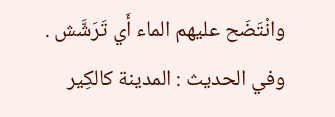وانْتَضَح عليهم الماء أَي تَرَشَّش .
وفي الحديث : المدينة كالكِير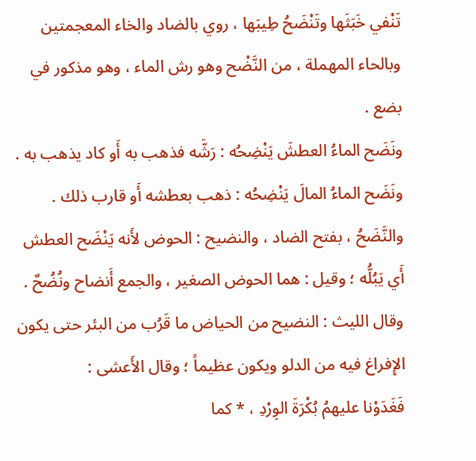تَنْفي خَبَثَها وتَنْضَحُ طِيبَها ، روي بالضاد والخاء المعجمتين وبالحاء المهملة ، من النَّضْح وهو رش الماء ، وهو مذكور في بضع .
ونَضَح الماءُ العطشَ يَنْضِحُه : رَشَّه فذهب به أَو كاد يذهب به .
ونَضَح الماءُ المالَ يَنْضِحُه : ذهب بعطشه أَو قارب ذلك .
والنَّضَحُ ، بفتح الضاد ، والنضيح : الحوض لأَنه يَنْضَح العطش أَي يَبُلُّه ؛ وقيل : هما الحوض الصغير ، والجمع أَنضاح ونُضُحٌ .
وقال الليث : النضيح من الحياض ما قَرُب من البئر حتى يكون الإِفراغ فيه من الدلو ويكون عظيماً ؛ وقال الأَعشى :
فَغَدَوْنا عليهمُ بُكْرَةَ الوِرْدِ ، * كما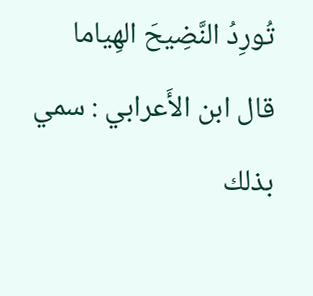تُورِدُ النَّضِيحَ الهِياما
قال ابن الأَعرابي : سمي بذلك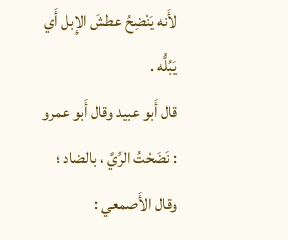لأَنه يَنْضِحُ عطشَ الإِبل أَي يَبُلُّه .
قال أَبو عبيد وقال أَبو عمرو : نَضَحْتُ الرِّيَّ ، بالضاد ؛ وقال الأَصمعي :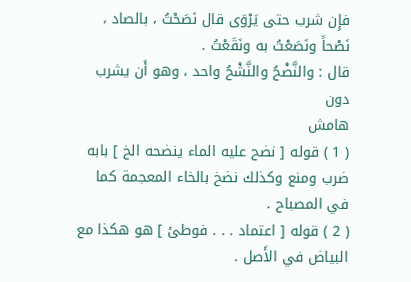فإِن شرب حتى يَرْوَى قال نَصَحْتُ ، بالصاد ، نَصْحاً ونَصَعْتُ به ونَقَعْتُ .
قال : والنَّضْحُ والنَّشْحُ واحد ، وهو أَن يشرب دون
هامش
( 1 ) قوله [ نضح عليه الماء ينضحه الخ ] بابه ضرب ومنع وكذلك نضخ بالخاء المعجمة كما في المصباح .
( 2 ) قوله [ اعتماد . . . فوطئ ] هو هكذا مع البياض في الأَصل .